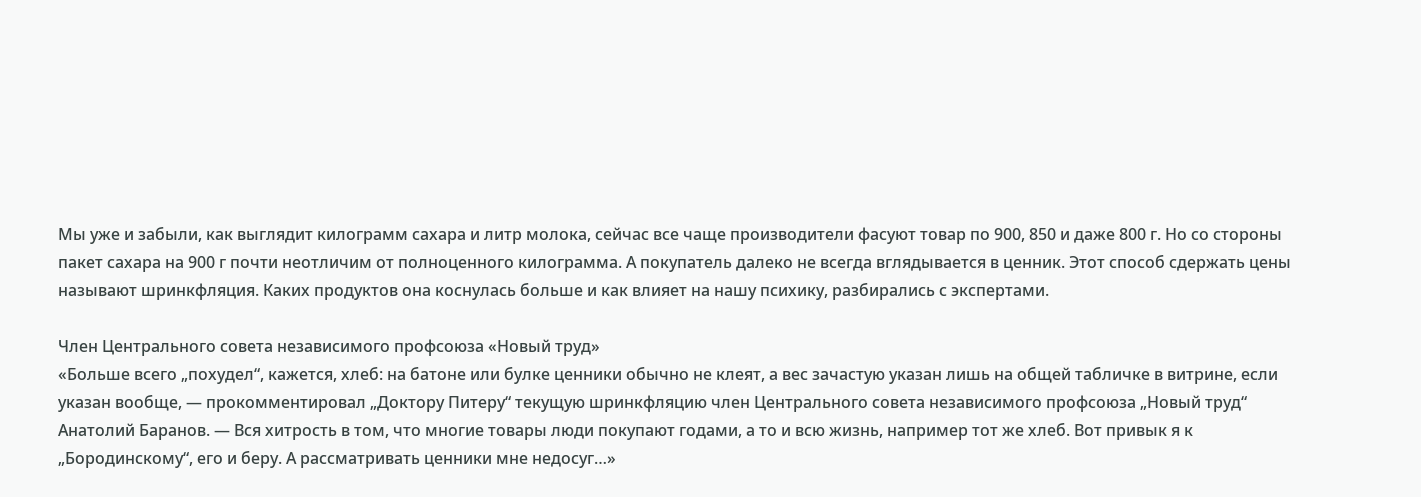Мы уже и забыли, как выглядит килограмм сахара и литр молока, сейчас все чаще производители фасуют товар по 900, 850 и даже 800 г. Но со стороны пакет сахара на 900 г почти неотличим от полноценного килограмма. А покупатель далеко не всегда вглядывается в ценник. Этот способ сдержать цены называют шринкфляция. Каких продуктов она коснулась больше и как влияет на нашу психику, разбирались с экспертами.

Член Центрального совета независимого профсоюза «Новый труд»
«Больше всего „похудел“, кажется, хлеб: на батоне или булке ценники обычно не клеят, а вес зачастую указан лишь на общей табличке в витрине, если указан вообще, — прокомментировал „Доктору Питеру“ текущую шринкфляцию член Центрального совета независимого профсоюза „Новый труд“ Анатолий Баранов. — Вся хитрость в том, что многие товары люди покупают годами, а то и всю жизнь, например тот же хлеб. Вот привык я к „Бородинскому“, его и беру. А рассматривать ценники мне недосуг…»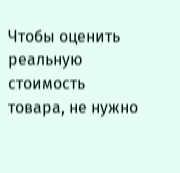Чтобы оценить реальную стоимость товара, не нужно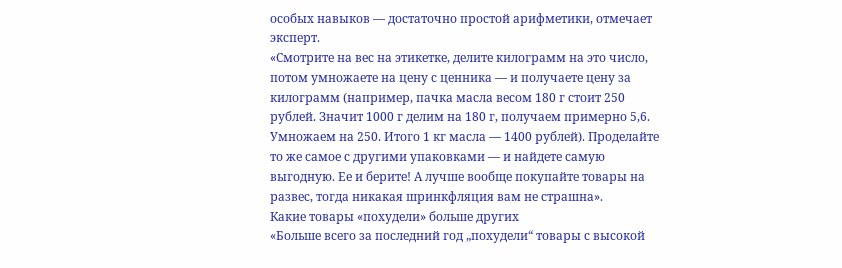особых навыков — достаточно простой арифметики, отмечает эксперт.
«Смотрите на вес на этикетке, делите килограмм на это число, потом умножаете на цену с ценника — и получаете цену за килограмм (например, пачка масла весом 180 г стоит 250 рублей. Значит 1000 г делим на 180 г, получаем примерно 5,6. Умножаем на 250. Итого 1 кг масла — 1400 рублей). Проделайте то же самое с другими упаковками — и найдете самую выгодную. Ее и берите! А лучше вообще покупайте товары на развес, тогда никакая шринкфляция вам не страшна».
Какие товары «похудели» больше других
«Больше всего за последний год „похудели“ товары с высокой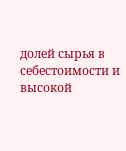долей сырья в себестоимости и высокой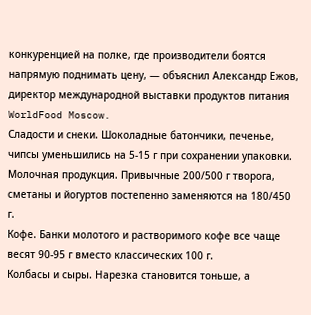конкуренцией на полке, где производители боятся напрямую поднимать цену, — объяснил Александр Ежов, директор международной выставки продуктов питания WorldFood Moscow.
Сладости и снеки. Шоколадные батончики, печенье, чипсы уменьшились на 5-15 г при сохранении упаковки.
Молочная продукция. Привычные 200/500 г творога, сметаны и йогуртов постепенно заменяются на 180/450 г.
Кофе. Банки молотого и растворимого кофе все чаще весят 90-95 г вместо классических 100 г.
Колбасы и сыры. Нарезка становится тоньше, а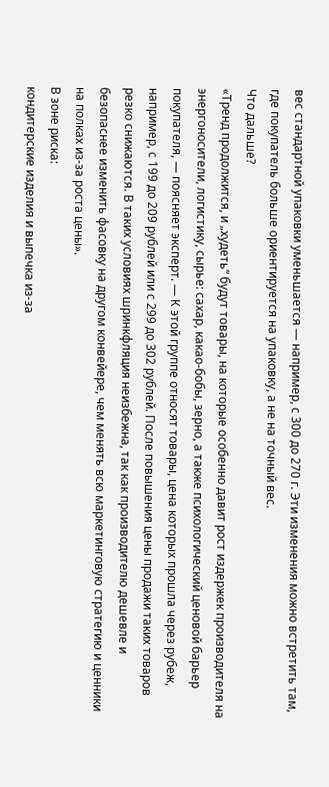вес стандартной упаковки уменьшается — например, с 300 до 270 г. Эти изменения можно встретить там, где покупатель больше ориентируется на упаковку, а не на точный вес.
Что дальше?
«Тренд продолжится, и „худеть“ будут товары, на которые особенно давит рост издержек производителя на энергоносители, логистику, сырье: сахар, какао-бобы, зерно, а также психологический ценовой барьер покупателя, — поясняет эксперт. — К этой группе относят товары, цена которых прошла через рубеж, например, с 199 до 209 рублей или с 299 до 302 рублей. После повышения цены продажи таких товаров резко снижаются. В таких условиях шринкфляция неизбежна, так как производителю дешевле и безопаснее изменить фасовку на другом конвейере, чем менять всю маркетинговую стратегию и ценники на полках из-за роста цены».
В зоне риска:
кондитерские изделия и выпечка из-за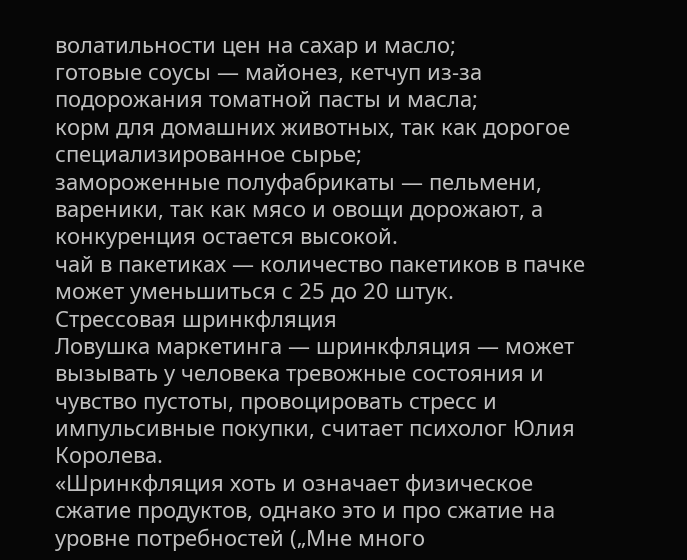волатильности цен на сахар и масло;
готовые соусы — майонез, кетчуп из-за подорожания томатной пасты и масла;
корм для домашних животных, так как дорогое специализированное сырье;
замороженные полуфабрикаты — пельмени, вареники, так как мясо и овощи дорожают, а конкуренция остается высокой.
чай в пакетиках — количество пакетиков в пачке может уменьшиться с 25 до 20 штук.
Стрессовая шринкфляция
Ловушка маркетинга — шринкфляция — может вызывать у человека тревожные состояния и чувство пустоты, провоцировать стресс и импульсивные покупки, считает психолог Юлия Королева.
«Шринкфляция хоть и означает физическое сжатие продуктов, однако это и про сжатие на уровне потребностей („Мне много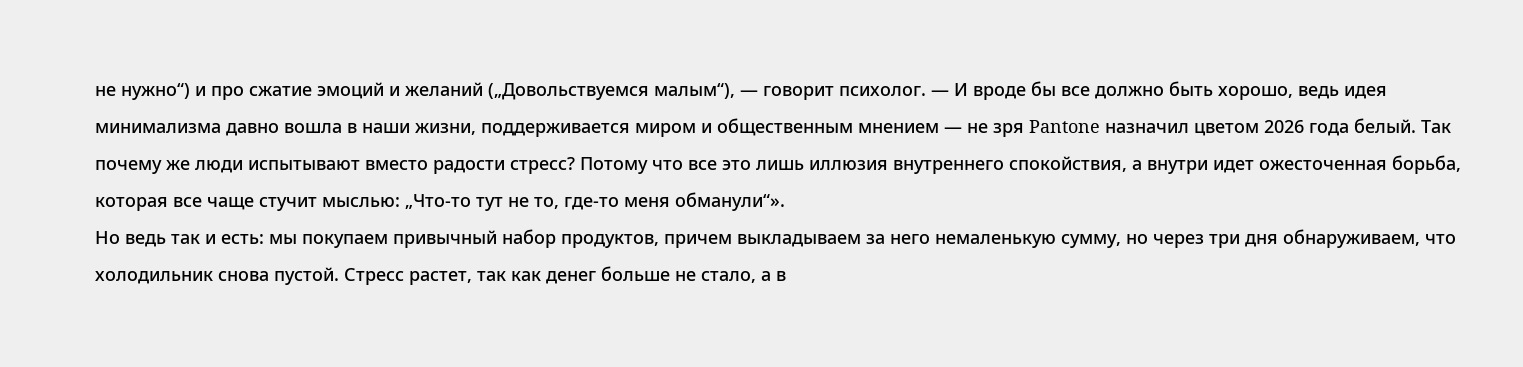не нужно“) и про сжатие эмоций и желаний („Довольствуемся малым“), — говорит психолог. — И вроде бы все должно быть хорошо, ведь идея минимализма давно вошла в наши жизни, поддерживается миром и общественным мнением — не зря Pantone назначил цветом 2026 года белый. Так почему же люди испытывают вместо радости стресс? Потому что все это лишь иллюзия внутреннего спокойствия, а внутри идет ожесточенная борьба, которая все чаще стучит мыслью: „Что-то тут не то, где-то меня обманули“».
Но ведь так и есть: мы покупаем привычный набор продуктов, причем выкладываем за него немаленькую сумму, но через три дня обнаруживаем, что холодильник снова пустой. Стресс растет, так как денег больше не стало, а в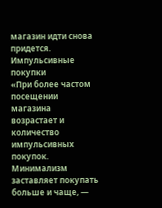магазин идти снова придется.
Импульсивные покупки
«При более частом посещении магазина возрастает и количество импульсивных покупок. Минимализм заставляет покупать больше и чаще, —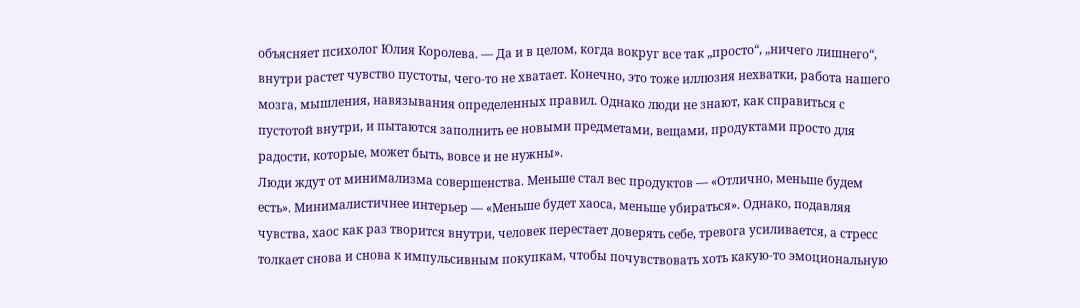объясняет психолог Юлия Королева. — Да и в целом, когда вокруг все так „просто“, „ничего лишнего“, внутри растет чувство пустоты, чего-то не хватает. Конечно, это тоже иллюзия нехватки, работа нашего мозга, мышления, навязывания определенных правил. Однако люди не знают, как справиться с пустотой внутри, и пытаются заполнить ее новыми предметами, вещами, продуктами просто для радости, которые, может быть, вовсе и не нужны».
Люди ждут от минимализма совершенства. Меньше стал вес продуктов — «Отлично, меньше будем есть». Минималистичнее интерьер — «Меньше будет хаоса, меньше убираться». Однако, подавляя чувства, хаос как раз творится внутри, человек перестает доверять себе, тревога усиливается, а стресс толкает снова и снова к импульсивным покупкам, чтобы почувствовать хоть какую-то эмоциональную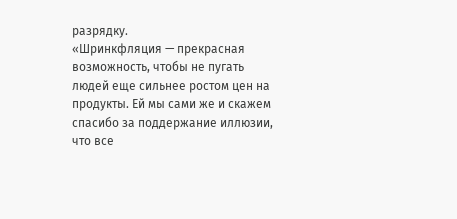разрядку.
«Шринкфляция — прекрасная возможность, чтобы не пугать людей еще сильнее ростом цен на продукты. Ей мы сами же и скажем спасибо за поддержание иллюзии, что все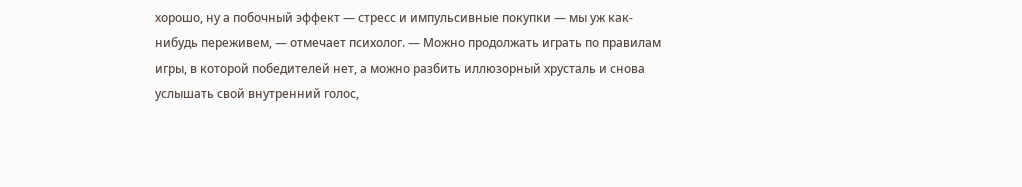хорошо, ну а побочный эффект — стресс и импульсивные покупки — мы уж как-нибудь переживем, — отмечает психолог. — Можно продолжать играть по правилам игры, в которой победителей нет, а можно разбить иллюзорный хрусталь и снова услышать свой внутренний голос,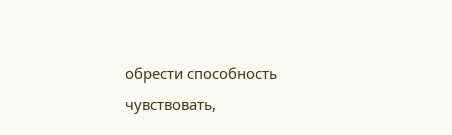обрести способность чувствовать,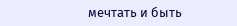мечтать и быть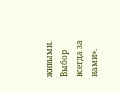живыми. Выбор всегда за нами».